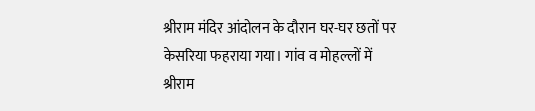श्रीराम मंदिर आंदोलन के दौरान घर-घर छतों पर केसरिया फहराया गया। गांव व मोहल्लों में श्रीराम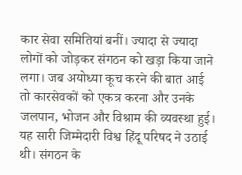कार सेवा समितियां बनीं। ज्यादा से ज्यादा लोगों को जोड़कर संगठन को खड़ा किया जाने लगा। जब अयोध्या कूच करने की बात आई तो कारसेवकों को एकत्र करना और उनके जलपान, भोजन और विश्राम की व्यवस्था हुई। यह सारी जिम्मेदारी विश्व हिंदू परिषद ने उठाई थी। संगठन के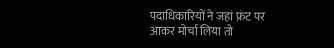पदाधिकारियों ने जहां फ्रंट पर आकर मोर्चा लिया तो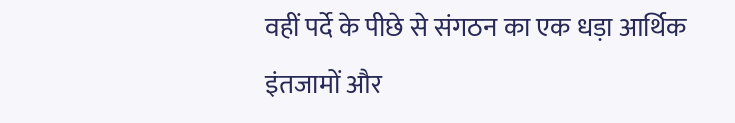वहीं पर्दे के पीछे से संगठन का एक धड़ा आर्थिक इंतजामों और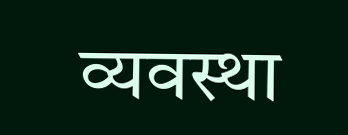व्यवस्था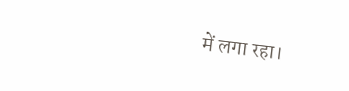में लगा रहा।